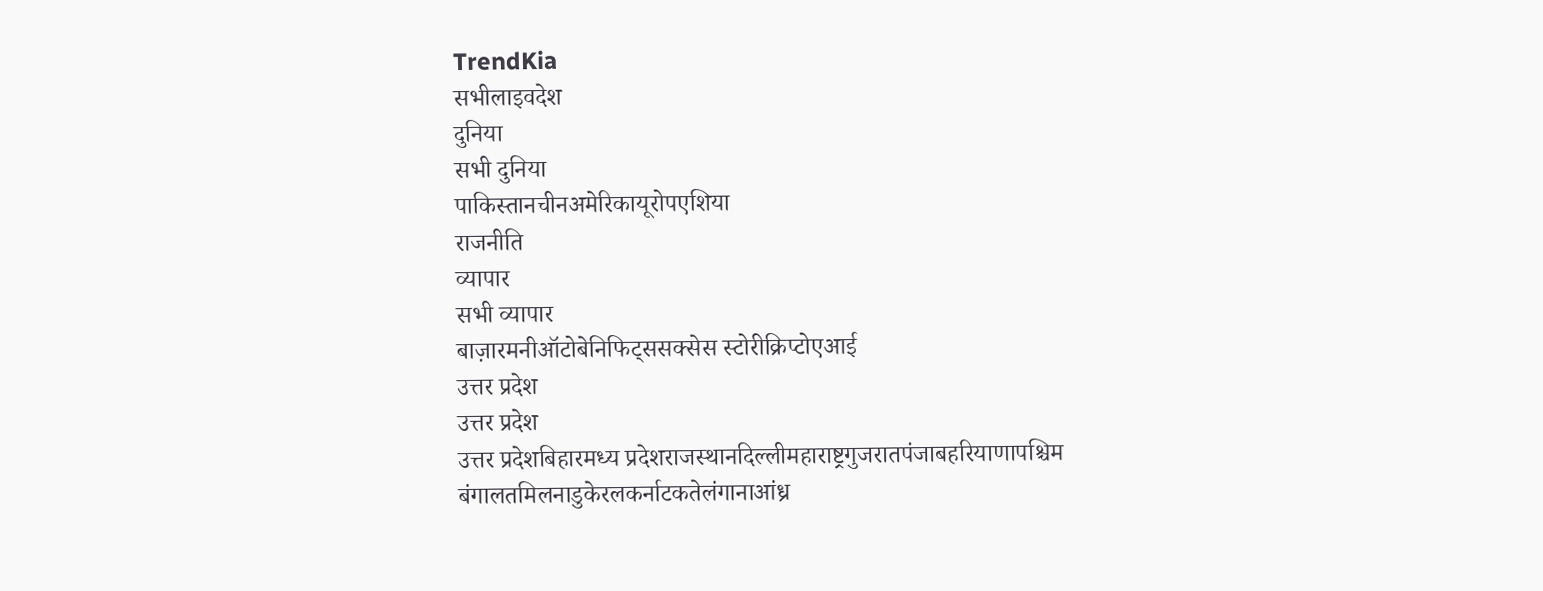TrendKia
सभीलाइवदेश
दुनिया
सभी दुनिया
पाकिस्तानचीनअमेरिकायूरोपएशिया
राजनीति
व्यापार
सभी व्यापार
बाज़ारमनीऑटोबेनिफिट्ससक्सेस स्टोरीक्रिप्टोएआई
उत्तर प्रदेश
उत्तर प्रदेश
उत्तर प्रदेशबिहारमध्य प्रदेशराजस्थानदिल्लीमहाराष्ट्रगुजरातपंजाबहरियाणापश्चिम बंगालतमिलनाडुकेरलकर्नाटकतेलंगानाआंध्र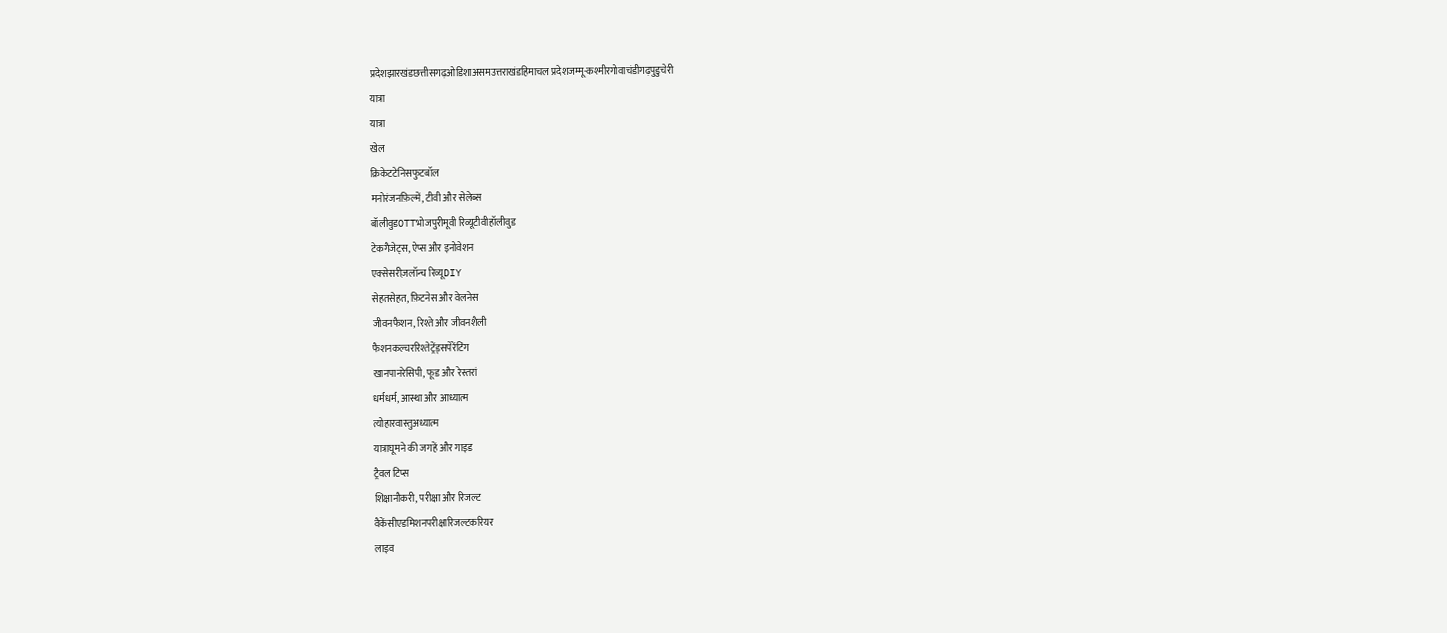प्रदेशझारखंडछत्तीसगढ़ओडिशाअसमउत्तराखंडहिमाचल प्रदेशजम्मू-कश्मीरगोवाचंडीगढ़पुडुचेरी
यात्रा
यात्रा
खेल
क्रिकेटटेनिसफुटबॉल
मनोरंजनफ़िल्में, टीवी और सेलेब्स
बॉलीवुडOTTभोजपुरीमूवी रिव्यूटीवीहॉलीवुड
टेकगैजेट्स, ऐप्स और इनोवेशन
एक्सेसरीज़लॉन्च रिव्यूDIY
सेहतसेहत, फ़िटनेस और वेलनेस
जीवनफैशन, रिश्ते और जीवनशैली
फैशनकल्चररिश्तेट्रेंड्सपेरेंटिंग
खानपानरेसिपी, फूड और रेस्तरां
धर्मधर्म, आस्था और आध्यात्म
त्योहारवास्तुअध्यात्म
यात्राघूमने की जगहें और गाइड
ट्रैवल टिप्स
शिक्षानौकरी, परीक्षा और रिजल्ट
वैकेंसीएडमिशनपरीक्षारिजल्टकरियर
लाइव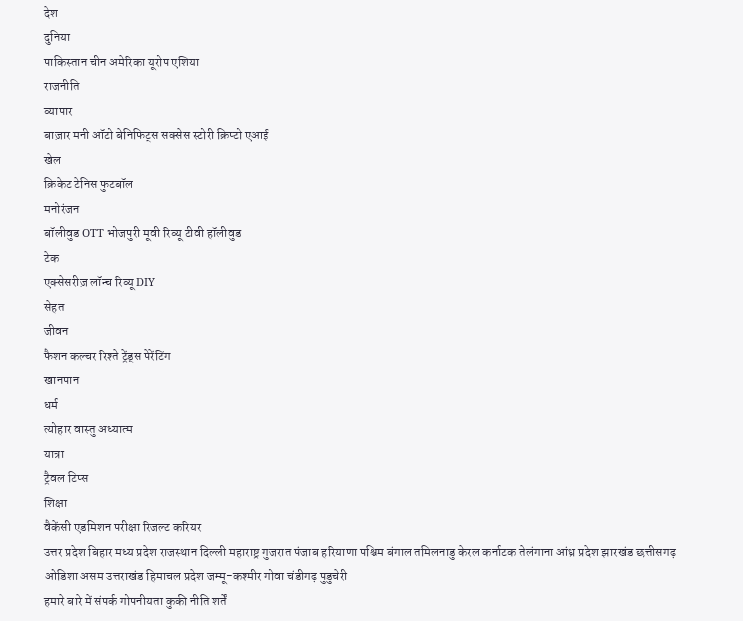देश
दुनिया
पाकिस्तान चीन अमेरिका यूरोप एशिया
राजनीति
व्यापार
बाज़ार मनी ऑटो बेनिफिट्स सक्सेस स्टोरी क्रिप्टो एआई
खेल
क्रिकेट टेनिस फुटबॉल
मनोरंजन
बॉलीवुड OTT भोजपुरी मूवी रिव्यू टीवी हॉलीवुड
टेक
एक्सेसरीज़ लॉन्च रिव्यू DIY
सेहत
जीवन
फैशन कल्चर रिश्ते ट्रेंड्स पेरेंटिंग
खानपान
धर्म
त्योहार वास्तु अध्यात्म
यात्रा
ट्रैवल टिप्स
शिक्षा
वैकेंसी एडमिशन परीक्षा रिजल्ट करियर
उत्तर प्रदेश बिहार मध्य प्रदेश राजस्थान दिल्ली महाराष्ट्र गुजरात पंजाब हरियाणा पश्चिम बंगाल तमिलनाडु केरल कर्नाटक तेलंगाना आंध्र प्रदेश झारखंड छत्तीसगढ़ ओडिशा असम उत्तराखंड हिमाचल प्रदेश जम्मू-कश्मीर गोवा चंडीगढ़ पुडुचेरी
हमारे बारे में संपर्क गोपनीयता कुकी नीति शर्तें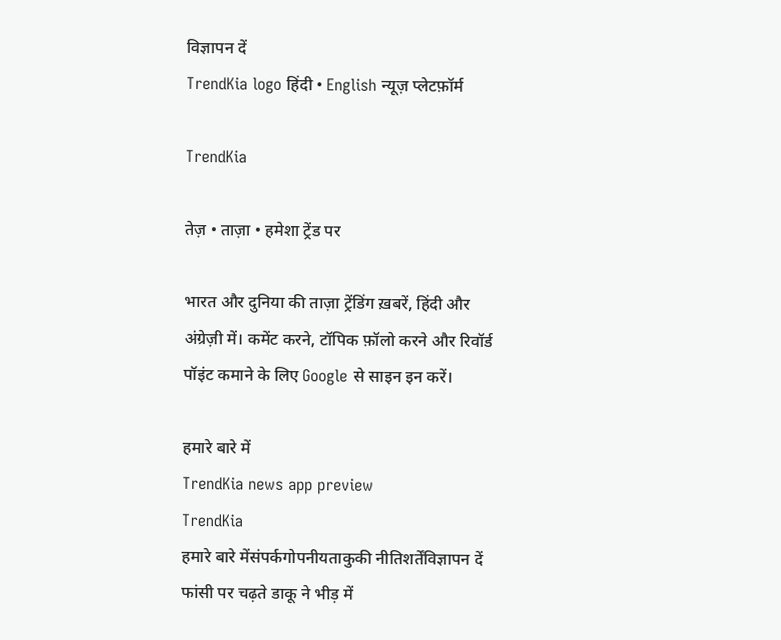विज्ञापन दें
TrendKia logo हिंदी • English न्यूज़ प्लेटफ़ॉर्म

TrendKia

तेज़ • ताज़ा • हमेशा ट्रेंड पर

भारत और दुनिया की ताज़ा ट्रेंडिंग ख़बरें, हिंदी और अंग्रेज़ी में। कमेंट करने, टॉपिक फ़ॉलो करने और रिवॉर्ड पॉइंट कमाने के लिए Google से साइन इन करें।

हमारे बारे में
TrendKia news app preview
TrendKia
हमारे बारे मेंसंपर्कगोपनीयताकुकी नीतिशर्तेंविज्ञापन दें
फांसी पर चढ़ते डाकू ने भीड़ में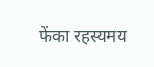फेंका रहस्यमय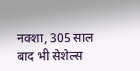नक्शा, 305 साल बाद भी सेशेल्स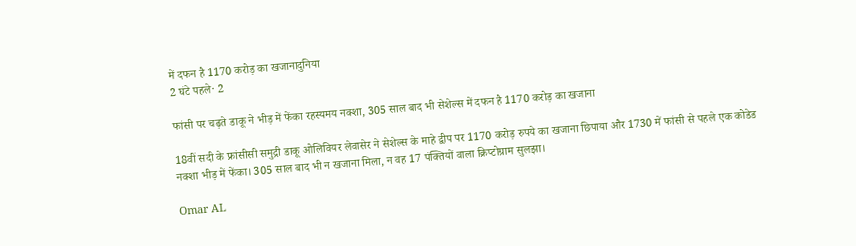में दफन है 1170 करोड़ का खजानादुनिया
2 घंटे पहले· 2

फांसी पर चढ़ते डाकू ने भीड़ में फेंका रहस्यमय नक्शा, 305 साल बाद भी सेशेल्स में दफन है 1170 करोड़ का खजाना

18वीं सदी के फ्रांसीसी समुद्री डाकू ओलिवियर लेवासेर ने सेशेल्स के माहे द्वीप पर 1170 करोड़ रुपये का खजाना छिपाया और 1730 में फांसी से पहले एक कोडेड नक्शा भीड़ में फेंका। 305 साल बाद भी न खजाना मिला, न वह 17 पंक्तियों वाला क्रिप्टोग्राम सुलझा।

Omar AL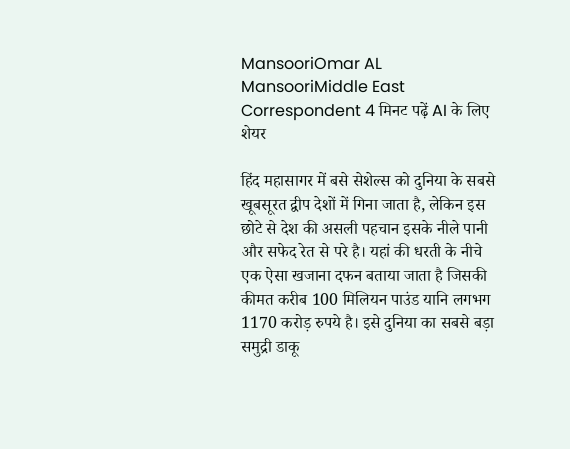MansooriOmar AL MansooriMiddle East Correspondent 4 मिनट पढ़ें AI के लिए
शेयर

हिंद महासागर में बसे सेशेल्स को दुनिया के सबसे खूबसूरत द्वीप देशों में गिना जाता है, लेकिन इस छोटे से देश की असली पहचान इसके नीले पानी और सफेद रेत से परे है। यहां की धरती के नीचे एक ऐसा खजाना दफन बताया जाता है जिसकी कीमत करीब 100 मिलियन पाउंड यानि लगभग 1170 करोड़ रुपये है। इसे दुनिया का सबसे बड़ा समुद्री डाकू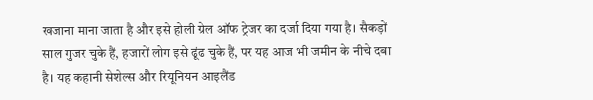खजाना माना जाता है और इसे होली ग्रेल ऑफ ट्रेजर का दर्जा दिया गया है। सैकड़ों साल गुजर चुके हैं, हजारों लोग इसे ढूंढ चुके हैं, पर यह आज भी जमीन के नीचे दबा है। यह कहानी सेशेल्स और रियूनियन आइलैंड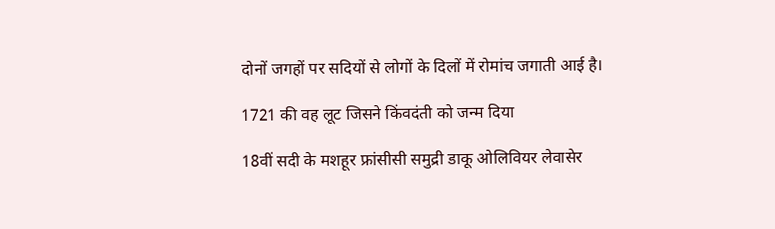दोनों जगहों पर सदियों से लोगों के दिलों में रोमांच जगाती आई है।

1721 की वह लूट जिसने किंवदंती को जन्म दिया

18वीं सदी के मशहूर फ्रांसीसी समुद्री डाकू ओलिवियर लेवासेर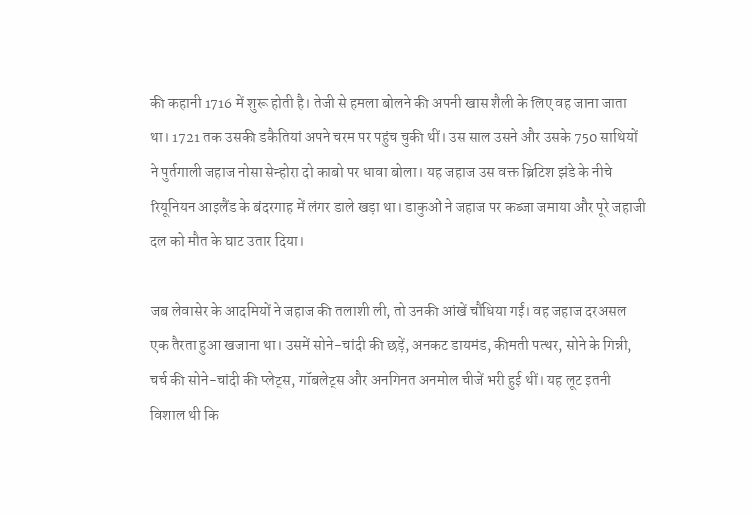की कहानी 1716 में शुरू होती है। तेजी से हमला बोलने की अपनी खास शैली के लिए वह जाना जाता था। 1721 तक उसकी डकैतियां अपने चरम पर पहुंच चुकी थीं। उस साल उसने और उसके 750 साथियों ने पुर्तगाली जहाज नोसा सेन्होरा दो काबो पर धावा बोला। यह जहाज उस वक्त ब्रिटिश झंडे के नीचे रियूनियन आइलैंड के बंदरगाह में लंगर डाले खड़ा था। डाकुओं ने जहाज पर कब्जा जमाया और पूरे जहाजी दल को मौत के घाट उतार दिया।

जब लेवासेर के आदमियों ने जहाज की तलाशी ली, तो उनकी आंखें चौंधिया गईं। वह जहाज दरअसल एक तैरता हुआ खजाना था। उसमें सोने-चांदी की छड़ें, अनकट डायमंड, कीमती पत्थर, सोने के गिन्नी, चर्च की सोने-चांदी की प्लेट्स, गॉबलेट्स और अनगिनत अनमोल चीजें भरी हुई थीं। यह लूट इतनी विशाल थी कि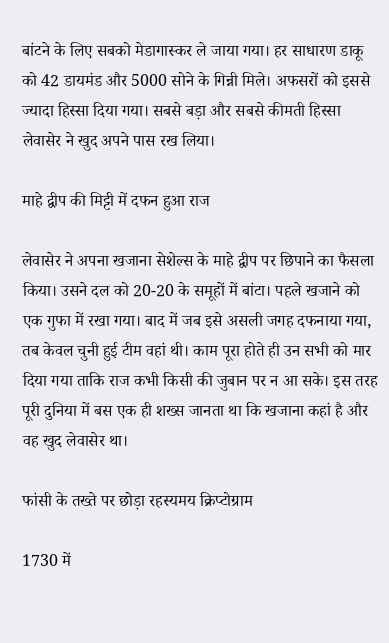बांटने के लिए सबको मेडागास्कर ले जाया गया। हर साधारण डाकू को 42 डायमंड और 5000 सोने के गिन्नी मिले। अफसरों को इससे ज्यादा हिस्सा दिया गया। सबसे बड़ा और सबसे कीमती हिस्सा लेवासेर ने खुद अपने पास रख लिया।

माहे द्वीप की मिट्टी में दफन हुआ राज

लेवासेर ने अपना खजाना सेशेल्स के माहे द्वीप पर छिपाने का फैसला किया। उसने दल को 20-20 के समूहों में बांटा। पहले खजाने को एक गुफा में रखा गया। बाद में जब इसे असली जगह दफनाया गया, तब केवल चुनी हुई टीम वहां थी। काम पूरा होते ही उन सभी को मार दिया गया ताकि राज कभी किसी की जुबान पर न आ सके। इस तरह पूरी दुनिया में बस एक ही शख्स जानता था कि खजाना कहां है और वह खुद लेवासेर था।

फांसी के तख्ते पर छोड़ा रहस्यमय क्रिप्टोग्राम

1730 में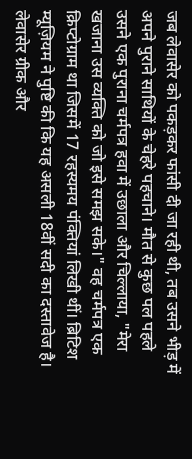जब लेवासेर को पकड़कर फांसी दी जा रही थी, तब उसने भीड़ में अपने पुराने साथियों के चेहरे पहचाने। मौत से कुछ पल पहले उसने एक पुराना चर्मपत्र हवा में उछाला और चिल्लाया, "मेरा खजाना उस व्यक्ति को जो इसे समझ सके।" वह चर्मपत्र एक क्रिप्टोग्राम था जिसमें 17 रहस्यमय पंक्तियां लिखी थीं। ब्रिटिश म्यूज़ियम ने पुष्टि की कि यह असली 18वीं सदी का दस्तावेज है। लेवासेर ग्रीक और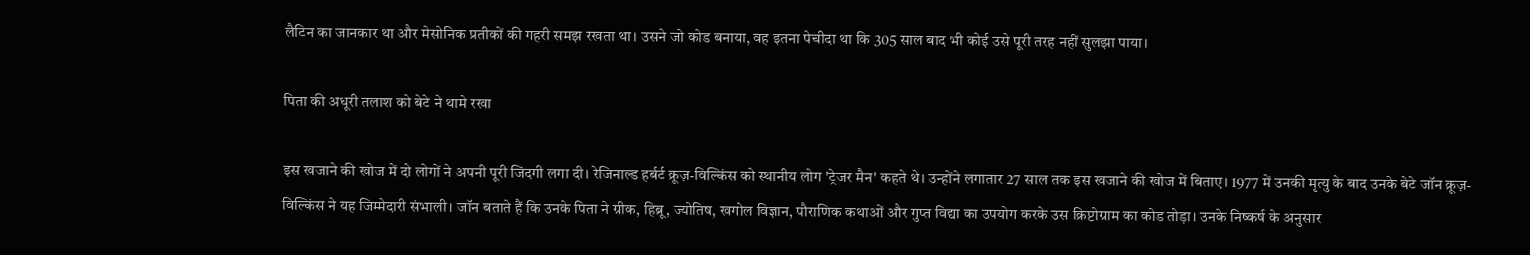लैटिन का जानकार था और मेसोनिक प्रतीकों की गहरी समझ रखता था। उसने जो कोड बनाया, वह इतना पेचीदा था कि 305 साल बाद भी कोई उसे पूरी तरह नहीं सुलझा पाया।

पिता की अधूरी तलाश को बेटे ने थामे रखा

इस खजाने की खोज में दो लोगों ने अपनी पूरी जिंदगी लगा दी। रेजिनाल्ड हर्बर्ट क्रूज़-विल्किंस को स्थानीय लोग 'ट्रेजर मैन' कहते थे। उन्होंने लगातार 27 साल तक इस खजाने की खोज में बिताए। 1977 में उनकी मृत्यु के बाद उनके बेटे जॉन क्रूज़-विल्किंस ने यह जिम्मेदारी संभाली। जॉन बताते हैं कि उनके पिता ने ग्रीक, हिब्रू, ज्योतिष, खगोल विज्ञान, पौराणिक कथाओं और गुप्त विद्या का उपयोग करके उस क्रिप्टोग्राम का कोड तोड़ा। उनके निष्कर्ष के अनुसार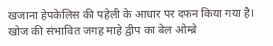खजाना हेपकेलिस की पहेली के आधार पर दफन किया गया है। खोज की संभावित जगह माहे द्वीप का बेल ओम्ब्रे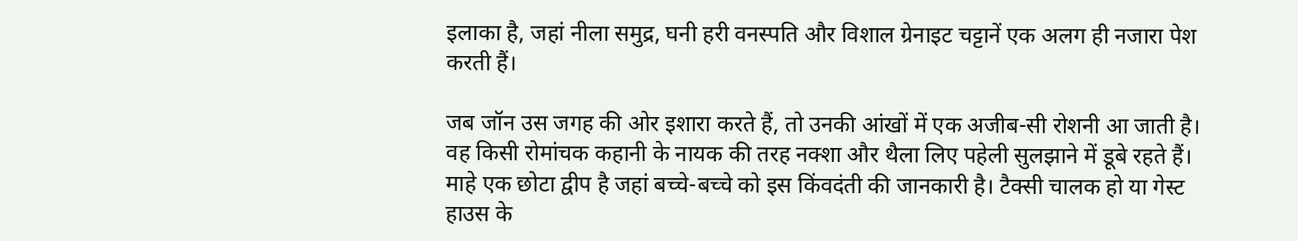इलाका है, जहां नीला समुद्र, घनी हरी वनस्पति और विशाल ग्रेनाइट चट्टानें एक अलग ही नजारा पेश करती हैं।

जब जॉन उस जगह की ओर इशारा करते हैं, तो उनकी आंखों में एक अजीब-सी रोशनी आ जाती है। वह किसी रोमांचक कहानी के नायक की तरह नक्शा और थैला लिए पहेली सुलझाने में डूबे रहते हैं। माहे एक छोटा द्वीप है जहां बच्चे-बच्चे को इस किंवदंती की जानकारी है। टैक्सी चालक हो या गेस्ट हाउस के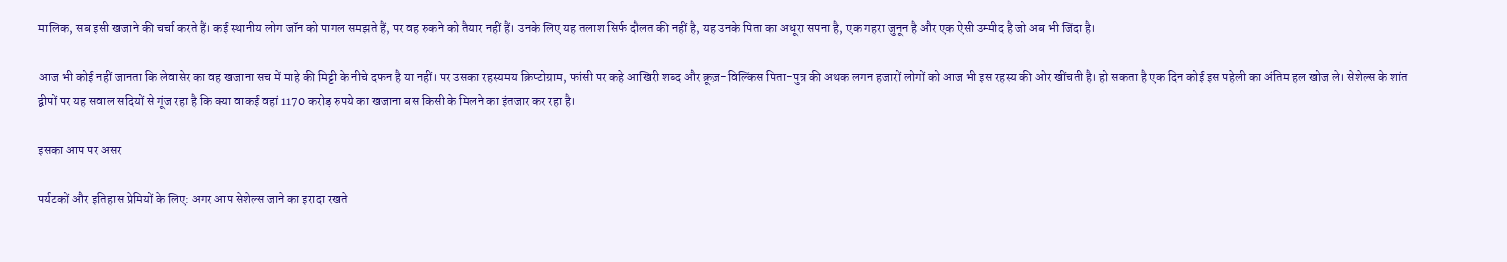मालिक, सब इसी खजाने की चर्चा करते हैं। कई स्थानीय लोग जॉन को पागल समझते हैं, पर वह रुकने को तैयार नहीं हैं। उनके लिए यह तलाश सिर्फ दौलत की नहीं है, यह उनके पिता का अधूरा सपना है, एक गहरा जुनून है और एक ऐसी उम्मीद है जो अब भी जिंदा है।

आज भी कोई नहीं जानता कि लेवासेर का वह खजाना सच में माहे की मिट्टी के नीचे दफन है या नहीं। पर उसका रहस्यमय क्रिप्टोग्राम, फांसी पर कहे आखिरी शब्द और क्रूज़-विल्किंस पिता-पुत्र की अथक लगन हजारों लोगों को आज भी इस रहस्य की ओर खींचती है। हो सकता है एक दिन कोई इस पहेली का अंतिम हल खोज ले। सेशेल्स के शांत द्वीपों पर यह सवाल सदियों से गूंज रहा है कि क्या वाकई वहां 1170 करोड़ रुपये का खजाना बस किसी के मिलने का इंतजार कर रहा है।

इसका आप पर असर

पर्यटकों और इतिहास प्रेमियों के लिए: अगर आप सेशेल्स जाने का इरादा रखते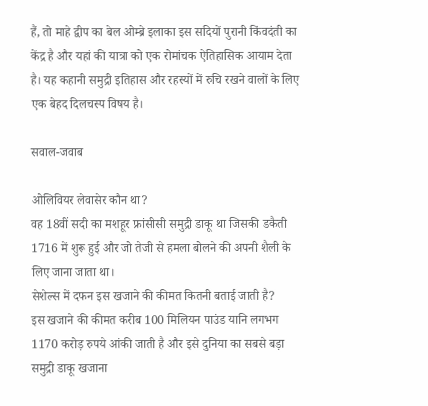हैं, तो माहे द्वीप का बेल ओम्ब्रे इलाका इस सदियों पुरानी किंवदंती का केंद्र है और यहां की यात्रा को एक रोमांचक ऐतिहासिक आयाम देता है। यह कहानी समुद्री इतिहास और रहस्यों में रुचि रखने वालों के लिए एक बेहद दिलचस्प विषय है।

सवाल-जवाब

ओलिवियर लेवासेर कौन था?
वह 18वीं सदी का मशहूर फ्रांसीसी समुद्री डाकू था जिसकी डकैती 1716 में शुरू हुई और जो तेजी से हमला बोलने की अपनी शैली के लिए जाना जाता था।
सेशेल्स में दफन इस खजाने की कीमत कितनी बताई जाती है?
इस खजाने की कीमत करीब 100 मिलियन पाउंड यानि लगभग 1170 करोड़ रुपये आंकी जाती है और इसे दुनिया का सबसे बड़ा समुद्री डाकू खजाना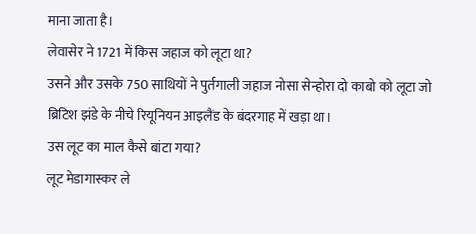माना जाता है।
लेवासेर ने 1721 में किस जहाज को लूटा था?
उसने और उसके 750 साथियों ने पुर्तगाली जहाज नोसा सेन्होरा दो काबो को लूटा जो ब्रिटिश झंडे के नीचे रियूनियन आइलैंड के बंदरगाह में खड़ा था।
उस लूट का माल कैसे बांटा गया?
लूट मेडागास्कर ले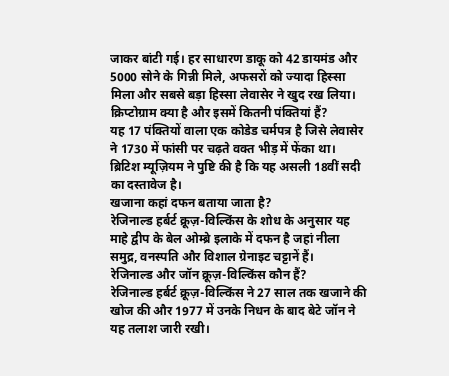जाकर बांटी गई। हर साधारण डाकू को 42 डायमंड और 5000 सोने के गिन्नी मिले, अफसरों को ज्यादा हिस्सा मिला और सबसे बड़ा हिस्सा लेवासेर ने खुद रख लिया।
क्रिप्टोग्राम क्या है और इसमें कितनी पंक्तियां हैं?
यह 17 पंक्तियों वाला एक कोडेड चर्मपत्र है जिसे लेवासेर ने 1730 में फांसी पर चढ़ते वक्त भीड़ में फेंका था। ब्रिटिश म्यूज़ियम ने पुष्टि की है कि यह असली 18वीं सदी का दस्तावेज है।
खजाना कहां दफन बताया जाता है?
रेजिनाल्ड हर्बर्ट क्रूज़-विल्किंस के शोध के अनुसार यह माहे द्वीप के बेल ओम्ब्रे इलाके में दफन है जहां नीला समुद्र, वनस्पति और विशाल ग्रेनाइट चट्टानें हैं।
रेजिनाल्ड और जॉन क्रूज़-विल्किंस कौन हैं?
रेजिनाल्ड हर्बर्ट क्रूज़-विल्किंस ने 27 साल तक खजाने की खोज की और 1977 में उनके निधन के बाद बेटे जॉन ने यह तलाश जारी रखी।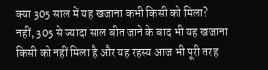क्या 305 साल में यह खजाना कभी किसी को मिला?
नहीं, 305 से ज्यादा साल बीत जाने के बाद भी यह खजाना किसी को नहीं मिला है और यह रहस्य आज भी पूरी तरह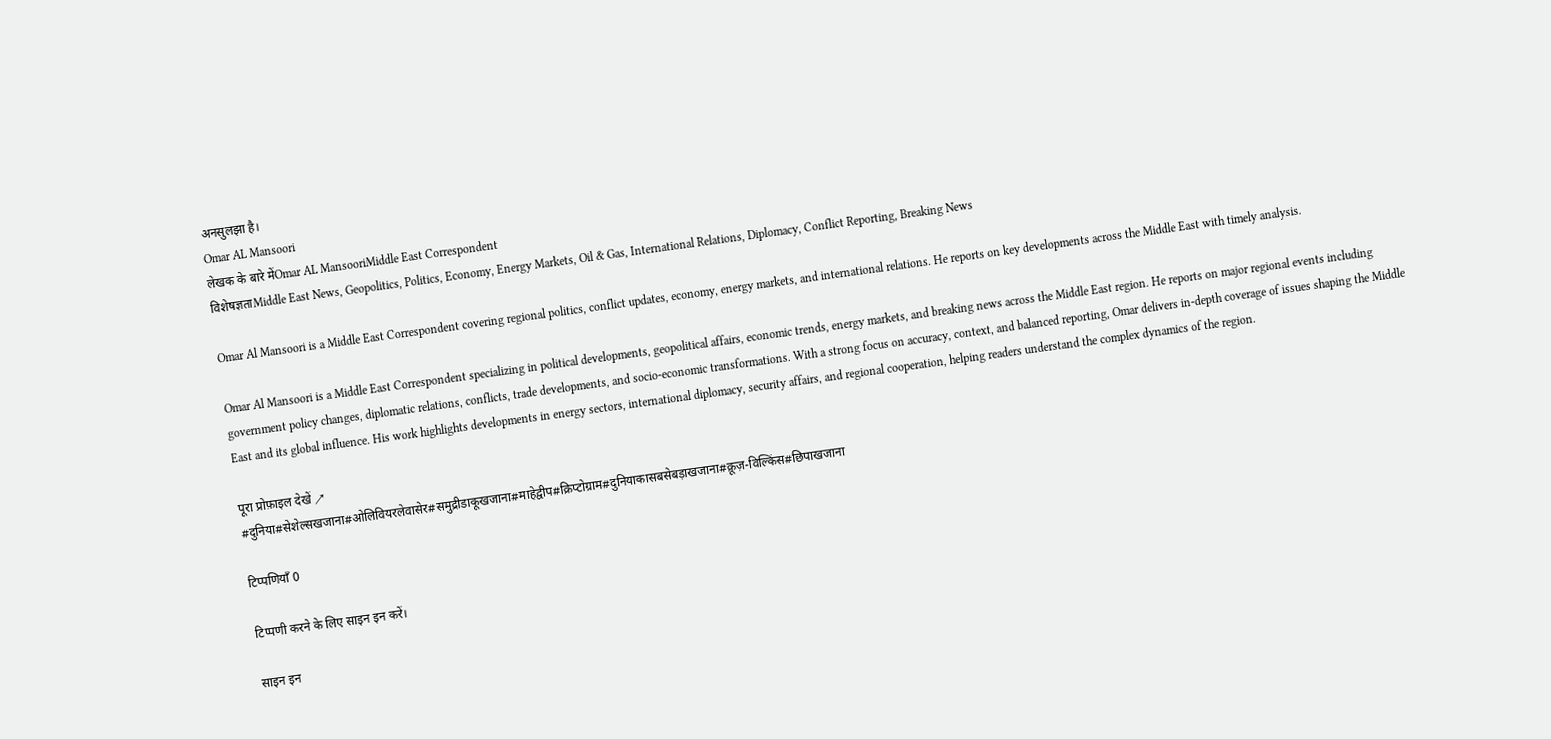अनसुलझा है।
Omar AL Mansoori
लेखक के बारे मेंOmar AL MansooriMiddle East Correspondent
विशेषज्ञताMiddle East News, Geopolitics, Politics, Economy, Energy Markets, Oil & Gas, International Relations, Diplomacy, Conflict Reporting, Breaking News

Omar Al Mansoori is a Middle East Correspondent covering regional politics, conflict updates, economy, energy markets, and international relations. He reports on key developments across the Middle East with timely analysis.

Omar Al Mansoori is a Middle East Correspondent specializing in political developments, geopolitical affairs, economic trends, energy markets, and breaking news across the Middle East region. He reports on major regional events including government policy changes, diplomatic relations, conflicts, trade developments, and socio-economic transformations. With a strong focus on accuracy, context, and balanced reporting, Omar delivers in-depth coverage of issues shaping the Middle East and its global influence. His work highlights developments in energy sectors, international diplomacy, security affairs, and regional cooperation, helping readers understand the complex dynamics of the region.

पूरा प्रोफ़ाइल देखें ↗
#दुनिया#सेशेल्सखजाना#ओलिवियरलेवासेर#समुद्रीडाकूखजाना#माहेद्वीप#क्रिप्टोग्राम#दुनियाकासबसेबड़ाखजाना#क्रूज़-विल्किंस#छिपाखजाना

टिप्पणियाँ 0

टिप्पणी करने के लिए साइन इन करें।

साइन इन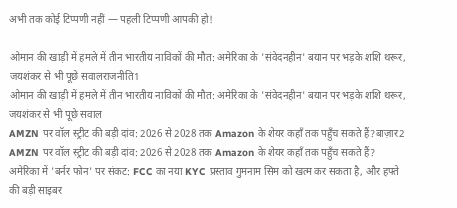अभी तक कोई टिप्पणी नहीं — पहली टिप्पणी आपकी हो!

ओमान की खाड़ी में हमले में तीन भारतीय नाविकों की मौत: अमेरिका के 'संवेदनहीन' बयान पर भड़के शशि थरूर, जयशंकर से भी पूछे सवालराजनीति1
ओमान की खाड़ी में हमले में तीन भारतीय नाविकों की मौत: अमेरिका के 'संवेदनहीन' बयान पर भड़के शशि थरूर, जयशंकर से भी पूछे सवाल
AMZN पर वॉल स्ट्रीट की बड़ी दांव: 2026 से 2028 तक Amazon के शेयर कहाँ तक पहुँच सकते हैं?बाज़ार2
AMZN पर वॉल स्ट्रीट की बड़ी दांव: 2026 से 2028 तक Amazon के शेयर कहाँ तक पहुँच सकते हैं?
अमेरिका में 'बर्नर फोन' पर संकट: FCC का नया KYC प्रस्ताव गुमनाम सिम को खत्म कर सकता है, और हफ्ते की बड़ी साइबर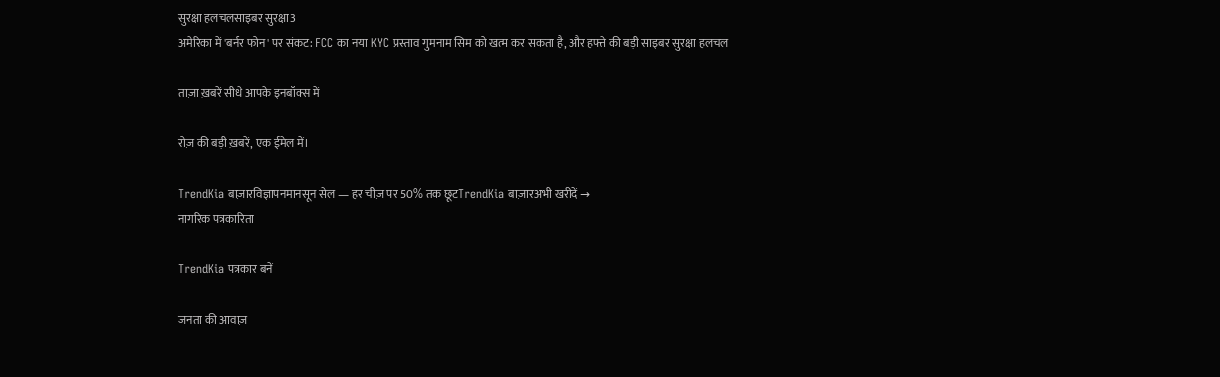सुरक्षा हलचलसाइबर सुरक्षा3
अमेरिका में 'बर्नर फोन' पर संकट: FCC का नया KYC प्रस्ताव गुमनाम सिम को खत्म कर सकता है, और हफ्ते की बड़ी साइबर सुरक्षा हलचल

ताज़ा ख़बरें सीधे आपके इनबॉक्स में

रोज़ की बड़ी ख़बरें, एक ईमेल में।

TrendKia बाज़ारविज्ञापनमानसून सेल — हर चीज़ पर 50% तक छूटTrendKia बाज़ारअभी खरीदें →
नागरिक पत्रकारिता

TrendKia पत्रकार बनें

जनता की आवाज़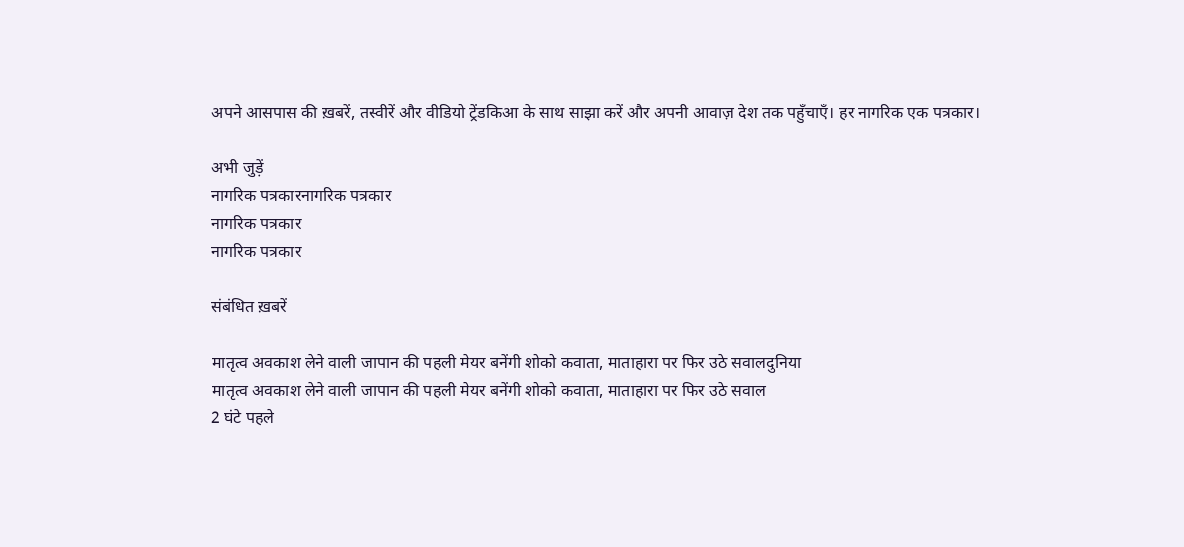अपने आसपास की ख़बरें, तस्वीरें और वीडियो ट्रेंडकिआ के साथ साझा करें और अपनी आवाज़ देश तक पहुँचाएँ। हर नागरिक एक पत्रकार।

अभी जुड़ें
नागरिक पत्रकारनागरिक पत्रकार
नागरिक पत्रकार
नागरिक पत्रकार

संबंधित ख़बरें

मातृत्व अवकाश लेने वाली जापान की पहली मेयर बनेंगी शोको कवाता, माताहारा पर फिर उठे सवालदुनिया
मातृत्व अवकाश लेने वाली जापान की पहली मेयर बनेंगी शोको कवाता, माताहारा पर फिर उठे सवाल
2 घंटे पहले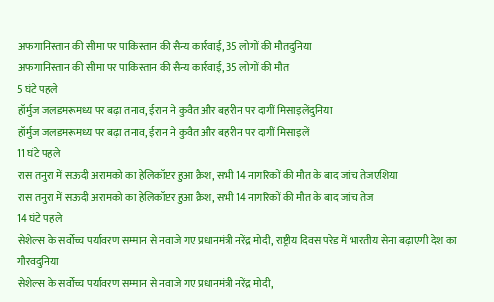अफगानिस्तान की सीमा पर पाकिस्तान की सैन्य कार्रवाई, 35 लोगों की मौतदुनिया
अफगानिस्तान की सीमा पर पाकिस्तान की सैन्य कार्रवाई, 35 लोगों की मौत
5 घंटे पहले
हॉर्मुज जलडमरूमध्य पर बढ़ा तनाव, ईरान ने कुवैत और बहरीन पर दागीं मिसाइलेंदुनिया
हॉर्मुज जलडमरूमध्य पर बढ़ा तनाव, ईरान ने कुवैत और बहरीन पर दागीं मिसाइलें
11 घंटे पहले
रास तनुरा में सऊदी अरामको का हेलिकॉप्टर हुआ क्रैश, सभी 14 नागरिकों की मौत के बाद जांच तेजएशिया
रास तनुरा में सऊदी अरामको का हेलिकॉप्टर हुआ क्रैश, सभी 14 नागरिकों की मौत के बाद जांच तेज
14 घंटे पहले
सेशेल्स के सर्वोच्च पर्यावरण सम्मान से नवाजे गए प्रधानमंत्री नरेंद्र मोदी, राष्ट्रीय दिवस परेड में भारतीय सेना बढ़ाएगी देश का गौरवदुनिया
सेशेल्स के सर्वोच्च पर्यावरण सम्मान से नवाजे गए प्रधानमंत्री नरेंद्र मोदी,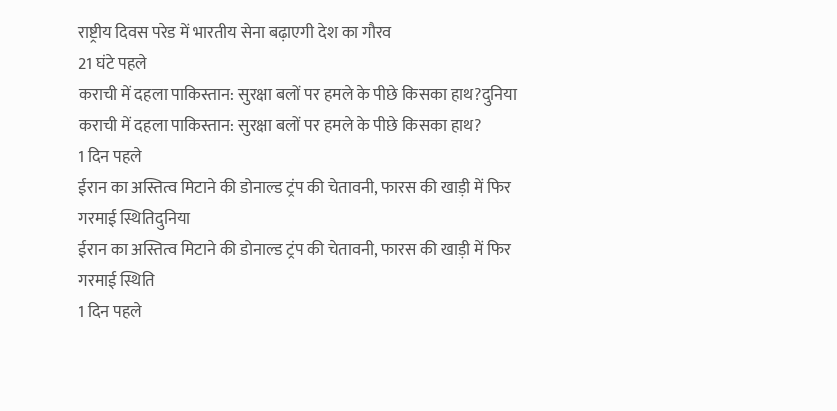राष्ट्रीय दिवस परेड में भारतीय सेना बढ़ाएगी देश का गौरव
21 घंटे पहले
कराची में दहला पाकिस्तान: सुरक्षा बलों पर हमले के पीछे किसका हाथ?दुनिया
कराची में दहला पाकिस्तान: सुरक्षा बलों पर हमले के पीछे किसका हाथ?
1 दिन पहले
ईरान का अस्तित्व मिटाने की डोनाल्ड ट्रंप की चेतावनी, फारस की खाड़ी में फिर गरमाई स्थितिदुनिया
ईरान का अस्तित्व मिटाने की डोनाल्ड ट्रंप की चेतावनी, फारस की खाड़ी में फिर गरमाई स्थिति
1 दिन पहले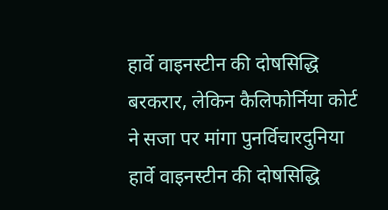हार्वे वाइनस्टीन की दोषसिद्धि बरकरार, लेकिन कैलिफोर्निया कोर्ट ने सजा पर मांगा पुनर्विचारदुनिया
हार्वे वाइनस्टीन की दोषसिद्धि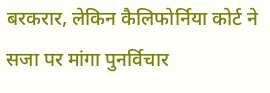बरकरार, लेकिन कैलिफोर्निया कोर्ट ने सजा पर मांगा पुनर्विचार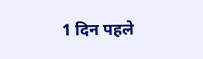1 दिन पहले